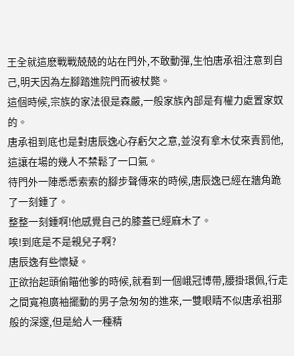王全就這麽戰戰兢兢的站在門外,不敢動彈,生怕唐承祖注意到自己,明天因為左腳踏進院門而被杖斃。
這個時候,宗族的家法很是森嚴,一般家族內部是有權力處置家奴的。
唐承祖到底也是對唐辰逸心存虧欠之意,並沒有拿木仗來責罰他,這讓在場的幾人不禁鬆了一口氣。
待門外一陣悉悉索索的腳步聲傳來的時候,唐辰逸已經在牆角跪了一刻鍾了。
整整一刻鍾啊!他感覺自己的膝蓋已經麻木了。
唉!到底是不是親兒子啊?
唐辰逸有些懷疑。
正欲抬起頭偷瞄他爹的時候,就看到一個峨冠博帶,腰掛環佩,行走之間寬袍廣袖擺動的男子急匆匆的進來,一雙眼睛不似唐承祖那般的深邃,但是給人一種精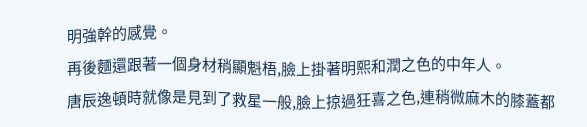明強幹的感覺。
再後麵還跟著一個身材稍顯魁梧,臉上掛著明熙和潤之色的中年人。
唐辰逸頓時就像是見到了救星一般,臉上掠過狂喜之色,連稍微麻木的膝蓋都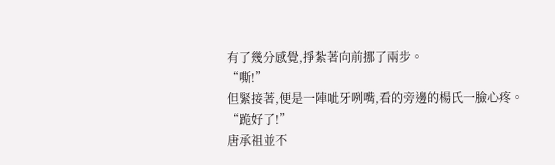有了幾分感覺,掙紮著向前挪了兩步。
“嘶!”
但緊接著,便是一陣呲牙咧嘴,看的旁邊的楊氏一臉心疼。
“跪好了!”
唐承祖並不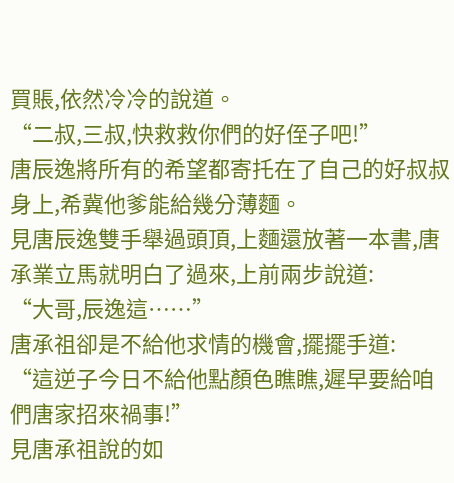買賬,依然冷冷的說道。
“二叔,三叔,快救救你們的好侄子吧!”
唐辰逸將所有的希望都寄托在了自己的好叔叔身上,希冀他爹能給幾分薄麵。
見唐辰逸雙手舉過頭頂,上麵還放著一本書,唐承業立馬就明白了過來,上前兩步說道:
“大哥,辰逸這……”
唐承祖卻是不給他求情的機會,擺擺手道:
“這逆子今日不給他點顏色瞧瞧,遲早要給咱們唐家招來禍事!”
見唐承祖說的如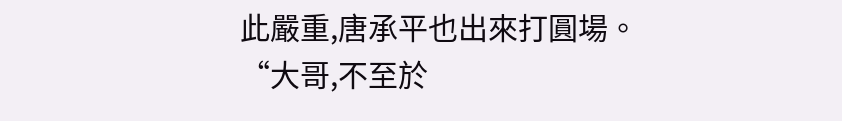此嚴重,唐承平也出來打圓場。
“大哥,不至於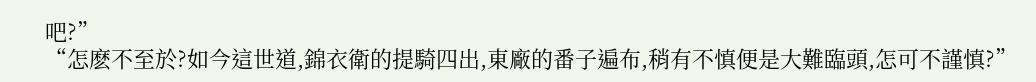吧?”
“怎麽不至於?如今這世道,錦衣衛的提騎四出,東廠的番子遍布,稍有不慎便是大難臨頭,怎可不謹慎?”